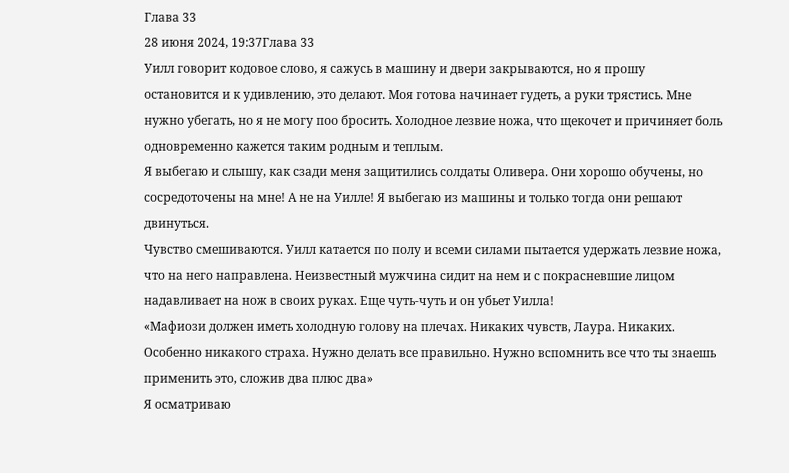Глава 33
28 июня 2024, 19:37Глава 33
Уилл говорит кодовое слово, я сажусь в машину и двери закрываются, но я прошу остановится и к удивлению, это делают. Моя готова начинает гудеть, а руки трястись. Мне нужно убегать, но я не могу поо бросить. Холодное лезвие ножа, что щекочет и причиняет боль одновременно кажется таким родным и теплым.
Я выбегаю и слышу, как сзади меня защитились солдаты Оливера. Они хорошо обучены, но сосредоточены на мне! А не на Уилле! Я выбегаю из машины и только тогда они решают двинуться.
Чувство смешиваются. Уилл катается по полу и всеми силами пытается удержать лезвие ножа, что на него направлена. Неизвестный мужчина сидит на нем и с покрасневшие лицом надавливает на нож в своих руках. Еще чуть-чуть и он убьет Уилла!
«Мафиози должен иметь холодную голову на плечах. Никаких чувств, Лаура. Никаких. Особенно никакого страха. Нужно делать все правильно. Нужно вспомнить все что ты знаешь применить это, сложив два плюс два»
Я осматриваю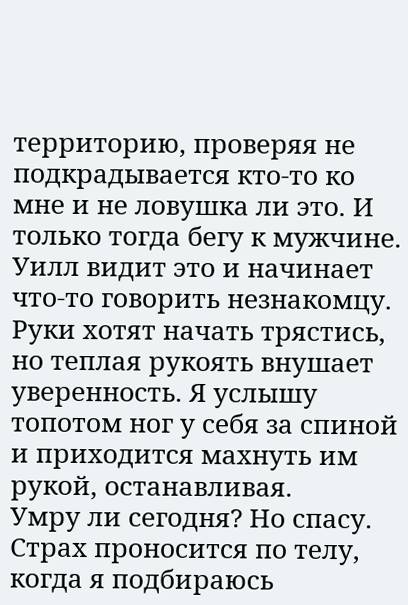территорию, проверяя не подкрадывается кто-то ко мне и не ловушка ли это. И только тогда бегу к мужчине. Уилл видит это и начинает что-то говорить незнакомцу. Руки хотят начать трястись, но теплая рукоять внушает уверенность. Я услышу топотом ног у себя за спиной и приходится махнуть им рукой, останавливая.
Умру ли сегодня? Но спасу.
Страх проносится по телу, когда я подбираюсь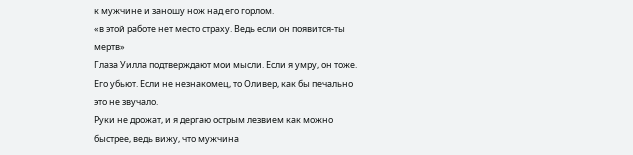к мужчине и заношу нож над его горлом.
«в этой работе нет место страху. Ведь если он появится-ты мертв»
Глаза Уилла подтверждают мои мысли. Если я умру, он тоже. Его убьют. Если не незнакомец, то Оливер, как бы печально это не звучало.
Руки не дрожат, и я дергаю острым лезвием как можно быстрее, ведь вижу, что мужчина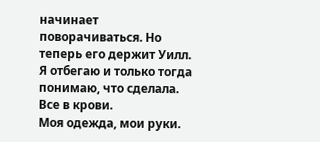начинает поворачиваться. Но теперь его держит Уилл. Я отбегаю и только тогда понимаю, что сделала. Все в крови.
Моя одежда, мои руки.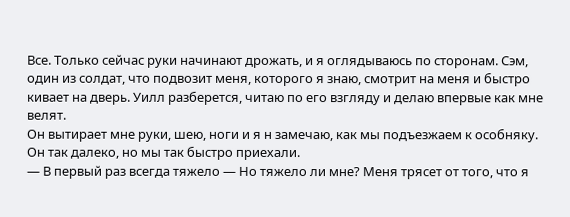Все. Только сейчас руки начинают дрожать, и я оглядываюсь по сторонам. Сэм, один из солдат, что подвозит меня, которого я знаю, смотрит на меня и быстро кивает на дверь. Уилл разберется, читаю по его взгляду и делаю впервые как мне велят.
Он вытирает мне руки, шею, ноги и я н замечаю, как мы подъезжаем к особняку. Он так далеко, но мы так быстро приехали.
— В первый раз всегда тяжело — Но тяжело ли мне? Меня трясет от того, что я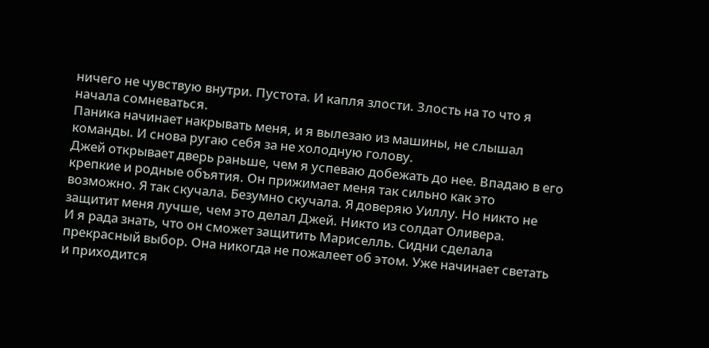ничего не чувствую внутри. Пустота. И капля злости. Злость на то что я начала сомневаться.
Паника начинает накрывать меня, и я вылезаю из машины, не слышал команды. И снова ругаю себя за не холодную голову.
Джей открывает дверь раньше, чем я успеваю добежать до нее. Впадаю в его крепкие и родные объятия. Он прижимает меня так сильно как это возможно. Я так скучала. Безумно скучала. Я доверяю Уиллу. Но никто не защитит меня лучше, чем это делал Джей. Никто из солдат Оливера.
И я рада знать, что он сможет защитить Мариселль. Сидни сделала прекрасный выбор. Она никогда не пожалеет об этом. Уже начинает светать и приходится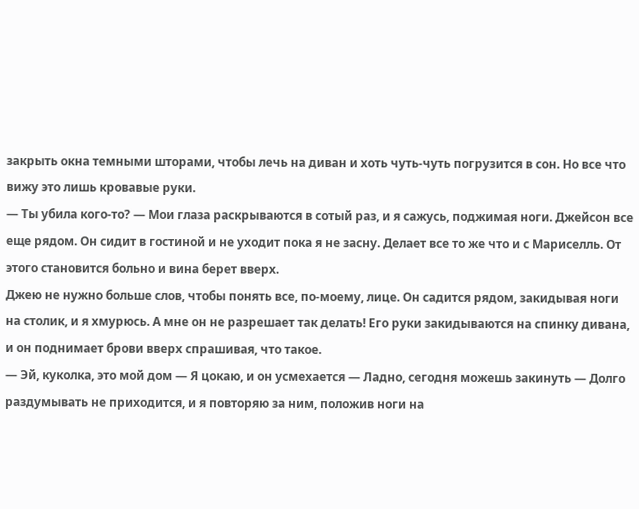закрыть окна темными шторами, чтобы лечь на диван и хоть чуть-чуть погрузится в сон. Но все что вижу это лишь кровавые руки.
— Ты убила кого-то? — Мои глаза раскрываются в сотый раз, и я сажусь, поджимая ноги. Джейсон все еще рядом. Он сидит в гостиной и не уходит пока я не засну. Делает все то же что и с Мариселль. От этого становится больно и вина берет вверх.
Джею не нужно больше слов, чтобы понять все, по-моему, лице. Он садится рядом, закидывая ноги на столик, и я хмурюсь. А мне он не разрешает так делать! Его руки закидываются на спинку дивана, и он поднимает брови вверх спрашивая, что такое.
— Эй, куколка, это мой дом — Я цокаю, и он усмехается — Ладно, сегодня можешь закинуть — Долго раздумывать не приходится, и я повторяю за ним, положив ноги на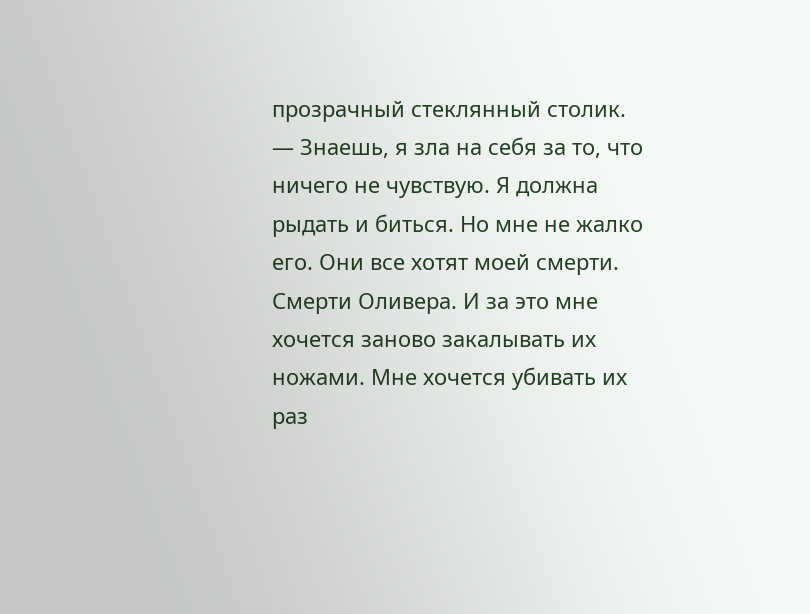прозрачный стеклянный столик.
— Знаешь, я зла на себя за то, что ничего не чувствую. Я должна рыдать и биться. Но мне не жалко его. Они все хотят моей смерти. Смерти Оливера. И за это мне хочется заново закалывать их ножами. Мне хочется убивать их раз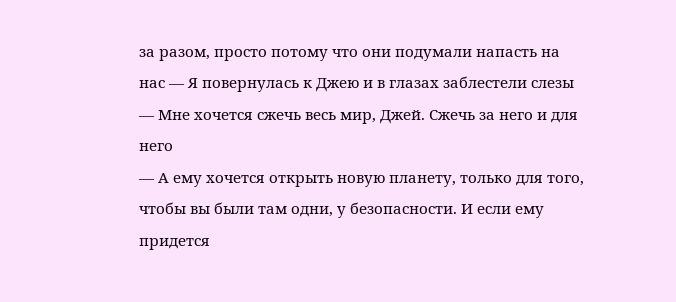за разом, просто потому что они подумали напасть на нас — Я повернулась к Джею и в глазах заблестели слезы
— Мне хочется сжечь весь мир, Джей. Сжечь за него и для него
— А ему хочется открыть новую планету, только для того, чтобы вы были там одни, у безопасности. И если ему придется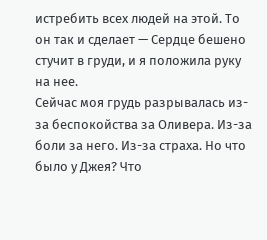истребить всех людей на этой. То он так и сделает — Сердце бешено стучит в груди, и я положила руку на нее.
Сейчас моя грудь разрывалась из-за беспокойства за Оливера. Из-за боли за него. Из-за страха. Но что было у Джея? Что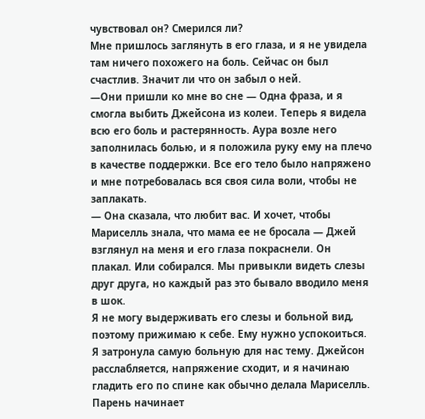чувствовал он? Смерился ли?
Мне пришлось заглянуть в его глаза, и я не увидела там ничего похожего на боль. Сейчас он был счастлив. Значит ли что он забыл о ней.
—Они пришли ко мне во сне — Одна фраза, и я смогла выбить Джейсона из колеи. Теперь я видела всю его боль и растерянность. Аура возле него заполнилась болью, и я положила руку ему на плечо в качестве поддержки. Все его тело было напряжено и мне потребовалась вся своя сила воли, чтобы не заплакать.
— Она сказала, что любит вас. И хочет, чтобы Мариселль знала, что мама ее не бросала — Джей взглянул на меня и его глаза покраснели. Он плакал. Или собирался. Мы привыкли видеть слезы друг друга, но каждый раз это бывало вводило меня в шок.
Я не могу выдерживать его слезы и больной вид, поэтому прижимаю к себе. Ему нужно успокоиться. Я затронула самую больную для нас тему. Джейсон расслабляется, напряжение сходит, и я начинаю гладить его по спине как обычно делала Мариселль. Парень начинает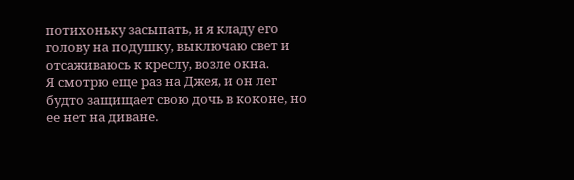потихоньку засыпать, и я кладу его голову на подушку, выключаю свет и отсаживаюсь к креслу, возле окна.
Я смотрю еще раз на Джея, и он лег будто защищает свою дочь в коконе, но ее нет на диване.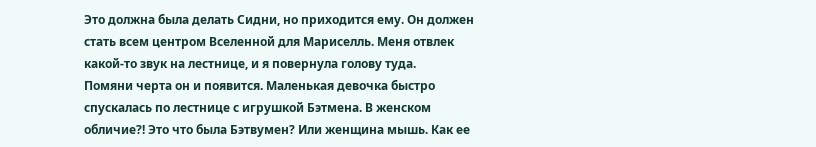Это должна была делать Сидни, но приходится ему. Он должен стать всем центром Вселенной для Мариселль. Меня отвлек какой-то звук на лестнице, и я повернула голову туда.
Помяни черта он и появится. Маленькая девочка быстро спускалась по лестнице с игрушкой Бэтмена. В женском обличие?! Это что была Бэтвумен? Или женщина мышь. Как ее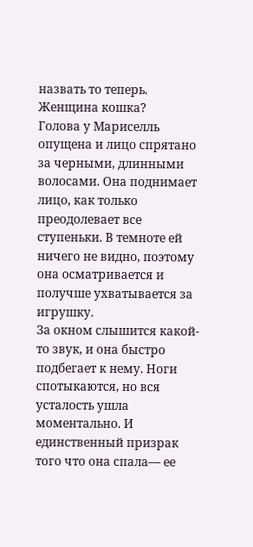назвать то теперь. Женщина кошка?
Голова у Мариселль опущена и лицо спрятано за черными, длинными волосами. Она поднимает лицо, как только преодолевает все ступеньки. В темноте ей ничего не видно, поэтому она осматривается и получше ухватывается за игрушку.
За окном слышится какой-то звук, и она быстро подбегает к нему. Ноги спотыкаются, но вся усталость ушла моментально. И единственный призрак того что она спала— ее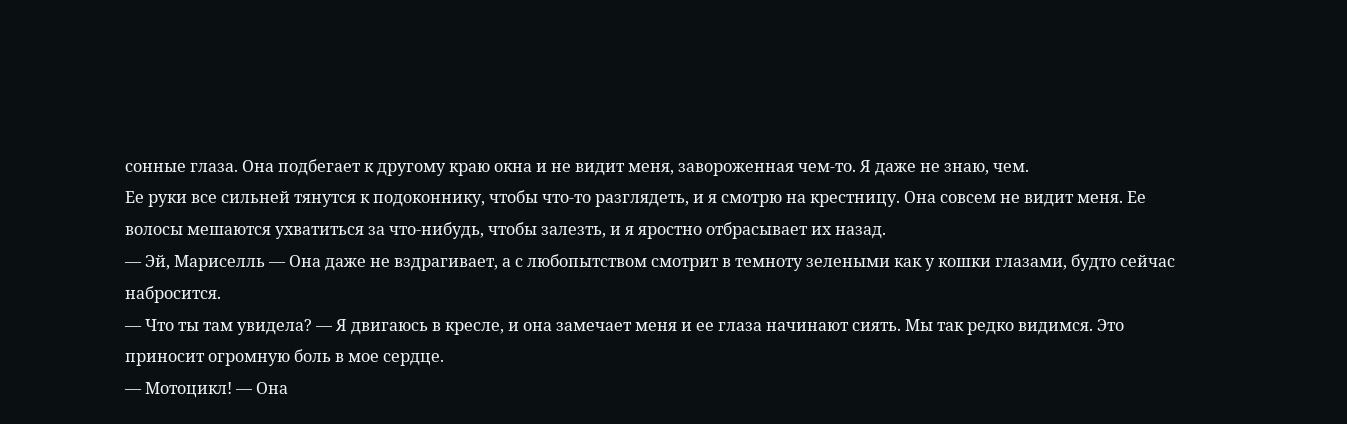сонные глаза. Она подбегает к другому краю окна и не видит меня, завороженная чем-то. Я даже не знаю, чем.
Ее руки все сильней тянутся к подоконнику, чтобы что-то разглядеть, и я смотрю на крестницу. Она совсем не видит меня. Ее волосы мешаются ухватиться за что-нибудь, чтобы залезть, и я яростно отбрасывает их назад.
— Эй, Мариселль — Она даже не вздрагивает, а с любопытством смотрит в темноту зелеными как у кошки глазами, будто сейчас набросится.
— Что ты там увидела? — Я двигаюсь в кресле, и она замечает меня и ее глаза начинают сиять. Мы так редко видимся. Это приносит огромную боль в мое сердце.
— Мотоцикл! — Она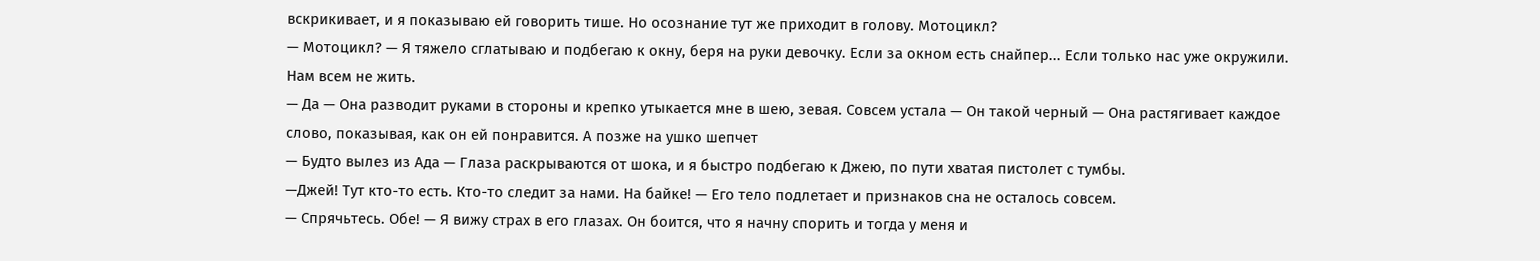вскрикивает, и я показываю ей говорить тише. Но осознание тут же приходит в голову. Мотоцикл?
— Мотоцикл? — Я тяжело сглатываю и подбегаю к окну, беря на руки девочку. Если за окном есть снайпер... Если только нас уже окружили. Нам всем не жить.
— Да — Она разводит руками в стороны и крепко утыкается мне в шею, зевая. Совсем устала — Он такой черный — Она растягивает каждое слово, показывая, как он ей понравится. А позже на ушко шепчет
— Будто вылез из Ада — Глаза раскрываются от шока, и я быстро подбегаю к Джею, по пути хватая пистолет с тумбы.
—Джей! Тут кто-то есть. Кто-то следит за нами. На байке! — Его тело подлетает и признаков сна не осталось совсем.
— Спрячьтесь. Обе! — Я вижу страх в его глазах. Он боится, что я начну спорить и тогда у меня и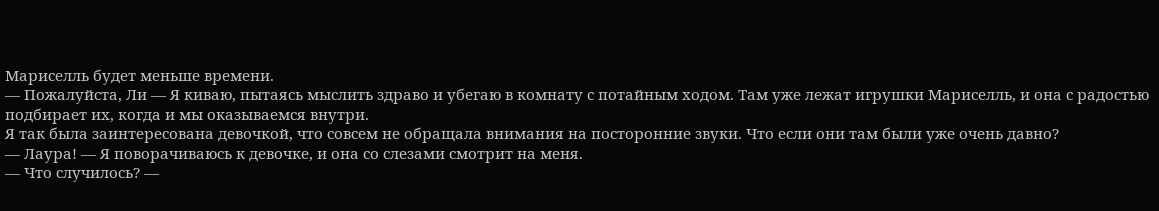Мариселль будет меньше времени.
— Пожалуйста, Ли — Я киваю, пытаясь мыслить здраво и убегаю в комнату с потайным ходом. Там уже лежат игрушки Мариселль, и она с радостью подбирает их, когда и мы оказываемся внутри.
Я так была заинтересована девочкой, что совсем не обращала внимания на посторонние звуки. Что если они там были уже очень давно?
— Лаура! — Я поворачиваюсь к девочке, и она со слезами смотрит на меня.
— Что случилось? —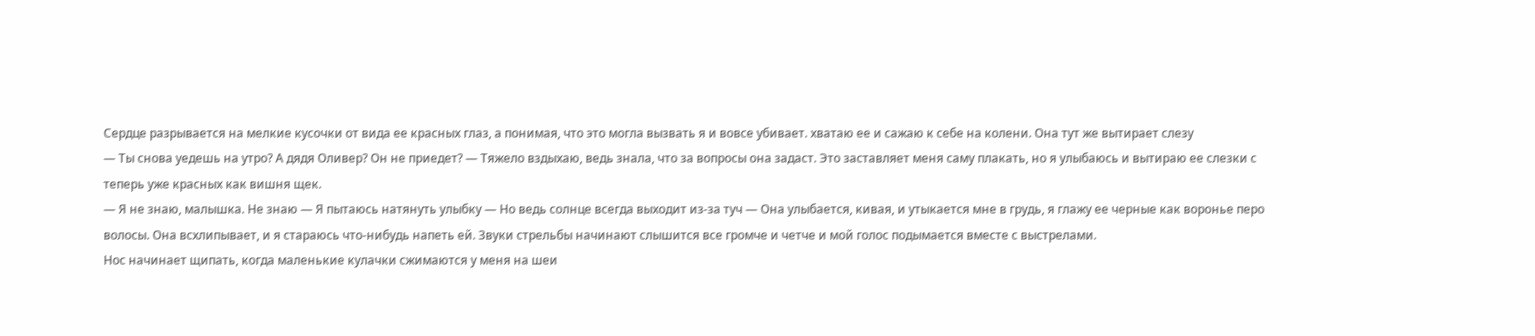Сердце разрывается на мелкие кусочки от вида ее красных глаз, а понимая, что это могла вызвать я и вовсе убивает. хватаю ее и сажаю к себе на колени. Она тут же вытирает слезу
— Ты снова уедешь на утро? А дядя Оливер? Он не приедет? — Тяжело вздыхаю, ведь знала, что за вопросы она задаст. Это заставляет меня саму плакать, но я улыбаюсь и вытираю ее слезки с теперь уже красных как вишня щек.
— Я не знаю, малышка. Не знаю — Я пытаюсь натянуть улыбку — Но ведь солнце всегда выходит из-за туч — Она улыбается, кивая, и утыкается мне в грудь, я глажу ее черные как воронье перо волосы. Она всхлипывает, и я стараюсь что-нибудь напеть ей. Звуки стрельбы начинают слышится все громче и четче и мой голос подымается вместе с выстрелами.
Нос начинает щипать, когда маленькие кулачки сжимаются у меня на шеи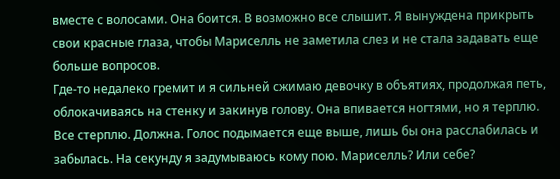вместе с волосами. Она боится. В возможно все слышит. Я вынуждена прикрыть свои красные глаза, чтобы Мариселль не заметила слез и не стала задавать еще больше вопросов.
Где-то недалеко гремит и я сильней сжимаю девочку в объятиях, продолжая петь, облокачиваясь на стенку и закинув голову. Она впивается ногтями, но я терплю. Все стерплю. Должна. Голос подымается еще выше, лишь бы она расслабилась и забылась. На секунду я задумываюсь кому пою. Мариселль? Или себе?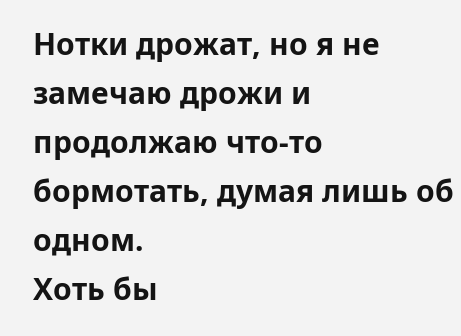Нотки дрожат, но я не замечаю дрожи и продолжаю что-то бормотать, думая лишь об одном.
Хоть бы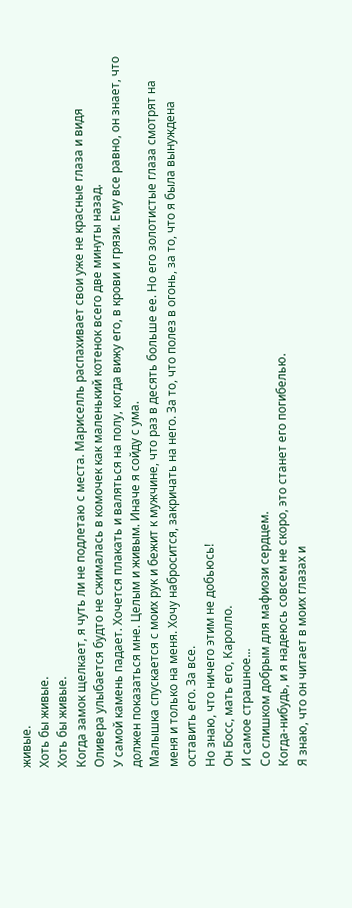живые.
Хоть бы живые.
Хоть бы живые.
Когда замок щелкает, я чуть ли не подлетаю с места. Мариселль распахивает свои уже не красные глаза и видя Оливера улыбается будто не сжималась в комочек как маленький котенок всего две минуты назад.
У самой камень падает. Хочется плакать и валяться на полу, когда вижу его, в крови и грязи. Ему все равно, он знает, что должен показаться мне. Целым и живым. Иначе я сойду с ума.
Малышка спускается с моих рук и бежит к мужчине, что раз в десять больше ее. Но его золотистые глаза смотрят на меня и только на меня. Хочу набросится, закричать на него. За то, что полез в огонь, за то, что я была вынуждена оставить его. За все.
Но знаю, что ничего этим не добьюсь!
Он Босс, мать его, Каролло.
И самое страшное...
Со слишком добрым для мафиози сердцем.
Когда-нибудь, и я надеюсь совсем не скоро, это станет его погибелью.
Я знаю, что он читает в моих глазах и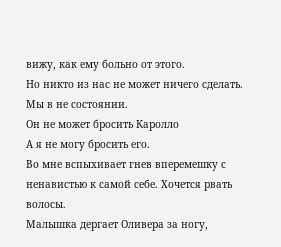вижу, как ему больно от этого.
Но никто из нас не может ничего сделать. Мы в не состоянии.
Он не может бросить Каролло
А я не могу бросить его.
Во мне вспыхивает гнев вперемешку с ненавистью к самой себе. Хочется рвать волосы.
Малышка дергает Оливера за ногу,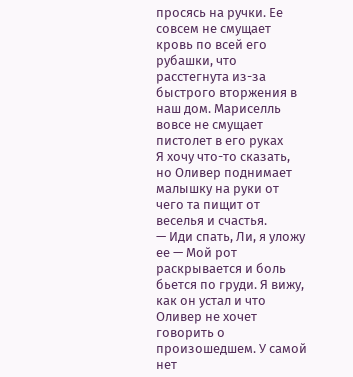просясь на ручки. Ее совсем не смущает кровь по всей его рубашки, что расстегнута из-за быстрого вторжения в наш дом. Мариселль вовсе не смущает пистолет в его руках
Я хочу что-то сказать, но Оливер поднимает малышку на руки от чего та пищит от веселья и счастья.
— Иди спать, Ли, я уложу ее — Мой рот раскрывается и боль бьется по груди. Я вижу, как он устал и что Оливер не хочет говорить о произошедшем. У самой нет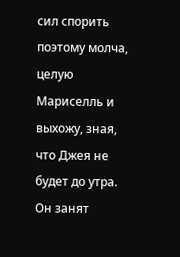сил спорить поэтому молча, целую Мариселль и выхожу, зная, что Джея не будет до утра. Он занят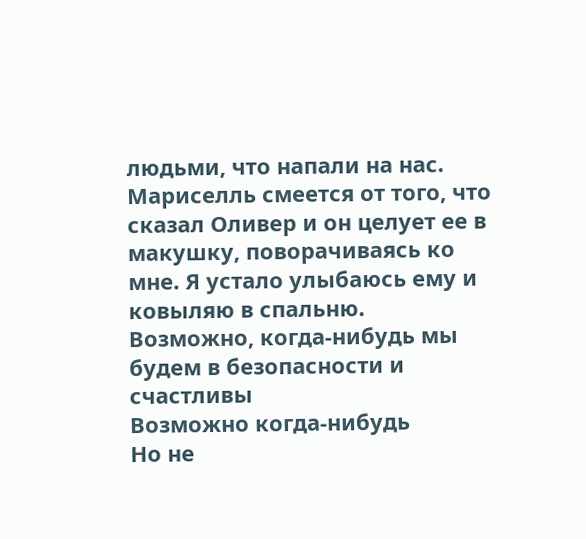людьми, что напали на нас.
Мариселль смеется от того, что сказал Оливер и он целует ее в макушку, поворачиваясь ко мне. Я устало улыбаюсь ему и ковыляю в спальню.
Возможно, когда-нибудь мы будем в безопасности и счастливы
Возможно когда-нибудь
Но не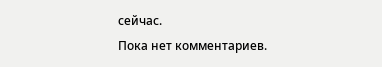сейчас.
Пока нет комментариев.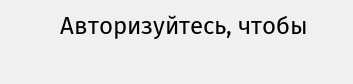Авторизуйтесь, чтобы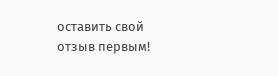оставить свой отзыв первым!